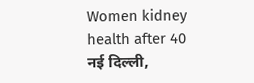Women kidney health after 40
नई दिल्ली,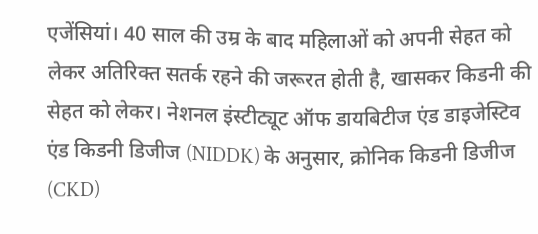एजेंसियां। 40 साल की उम्र के बाद महिलाओं को अपनी सेहत को लेकर अतिरिक्त सतर्क रहने की जरूरत होती है, खासकर किडनी की सेहत को लेकर। नेशनल इंस्टीट्यूट ऑफ डायबिटीज एंड डाइजेस्टिव एंड किडनी डिजीज (NIDDK) के अनुसार, क्रोनिक किडनी डिजीज (CKD)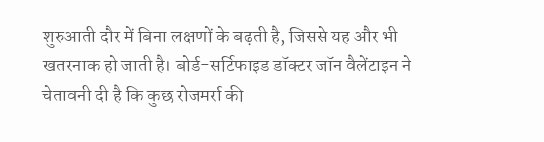शुरुआती दौर में बिना लक्षणों के बढ़ती है, जिससे यह और भी खतरनाक हो जाती है। बोर्ड-सर्टिफाइड डॉक्टर जॉन वैलेंटाइन ने चेतावनी दी है कि कुछ रोजमर्रा की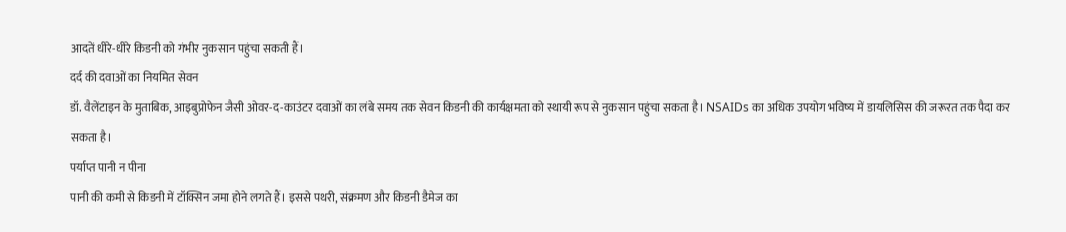आदतें धीरे-धीरे किडनी को गंभीर नुकसान पहुंचा सकती हैं।
दर्द की दवाओं का नियमित सेवन
डॉ. वैलेंटाइन के मुताबिक, आइबुप्रोफेन जैसी ओवर-द-काउंटर दवाओं का लंबे समय तक सेवन किडनी की कार्यक्षमता को स्थायी रूप से नुकसान पहुंचा सकता है। NSAIDs का अधिक उपयोग भविष्य में डायलिसिस की जरूरत तक पैदा कर सकता है।
पर्याप्त पानी न पीना
पानी की कमी से किडनी में टॉक्सिन जमा होने लगते हैं। इससे पथरी, संक्रमण और किडनी डैमेज का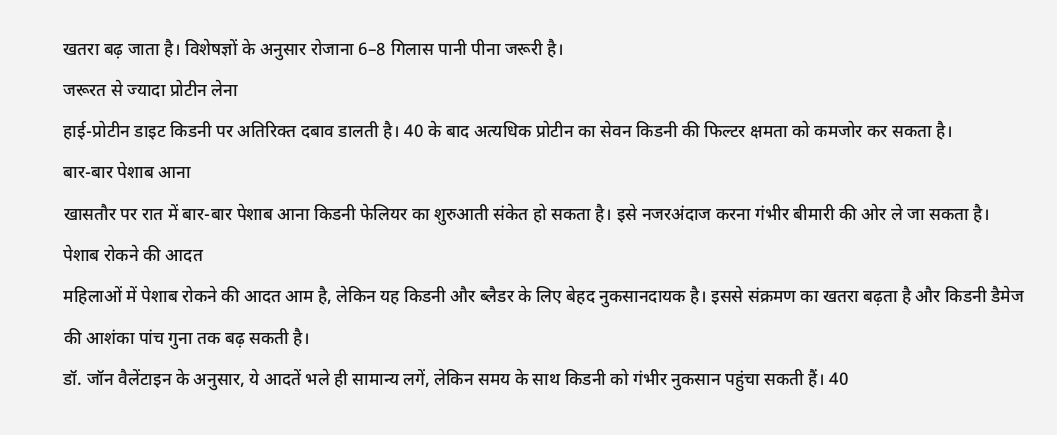खतरा बढ़ जाता है। विशेषज्ञों के अनुसार रोजाना 6–8 गिलास पानी पीना जरूरी है।
जरूरत से ज्यादा प्रोटीन लेना
हाई-प्रोटीन डाइट किडनी पर अतिरिक्त दबाव डालती है। 40 के बाद अत्यधिक प्रोटीन का सेवन किडनी की फिल्टर क्षमता को कमजोर कर सकता है।
बार-बार पेशाब आना
खासतौर पर रात में बार-बार पेशाब आना किडनी फेलियर का शुरुआती संकेत हो सकता है। इसे नजरअंदाज करना गंभीर बीमारी की ओर ले जा सकता है।
पेशाब रोकने की आदत
महिलाओं में पेशाब रोकने की आदत आम है, लेकिन यह किडनी और ब्लैडर के लिए बेहद नुकसानदायक है। इससे संक्रमण का खतरा बढ़ता है और किडनी डैमेज की आशंका पांच गुना तक बढ़ सकती है।
डॉ. जॉन वैलेंटाइन के अनुसार, ये आदतें भले ही सामान्य लगें, लेकिन समय के साथ किडनी को गंभीर नुकसान पहुंचा सकती हैं। 40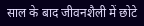साल के बाद जीवनशैली में छोटे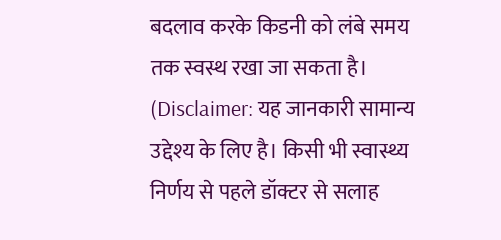बदलाव करके किडनी को लंबे समय तक स्वस्थ रखा जा सकता है।
(Disclaimer: यह जानकारी सामान्य उद्देश्य के लिए है। किसी भी स्वास्थ्य निर्णय से पहले डॉक्टर से सलाह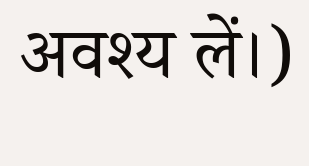अवश्य लें।)